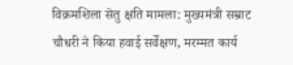विक्रमशिला सेतु क्षति मामला: मुख्यमंत्री सम्राट चौधरी ने किया हवाई सर्वेक्षण, मरम्मत कार्य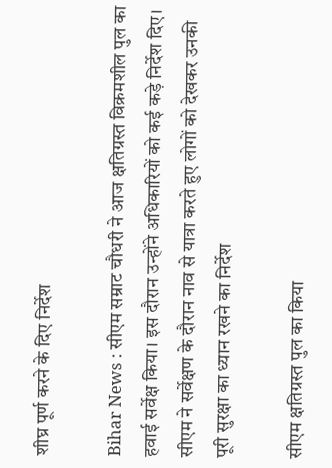शीघ्र पूर्ण करने के दिए निर्देश

Bihar News : सीएम सम्राट चौधरी ने आज क्षतिग्रस्त विक्रमशील पुल का हवाई सर्वेक्ष किया। इस दौरान उन्होंने अधिकारियों को कई कड़े निर्देश दिए। सीएम ने सर्वेक्षण के दौरान नाव से यात्रा करते हुए लोगों को देखकर उनकी पूरी सुरक्षा का ध्यान रखने का निर्देश

सीएम क्षतिग्रस्त पुल का किया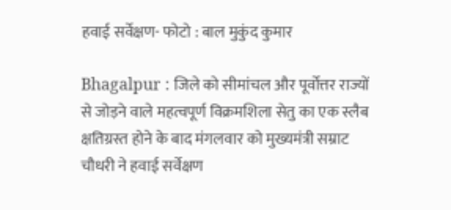हवाई सर्वेक्षण- फोटो : बाल मुकुंद कुमार

Bhagalpur : जिले को सीमांचल और पूर्वोत्तर राज्यों से जोड़ने वाले महत्वपूर्ण विक्रमशिला सेतु का एक स्लैब क्षतिग्रस्त होने के बाद मंगलवार को मुख्यमंत्री सम्राट चौधरी ने हवाई सर्वेक्षण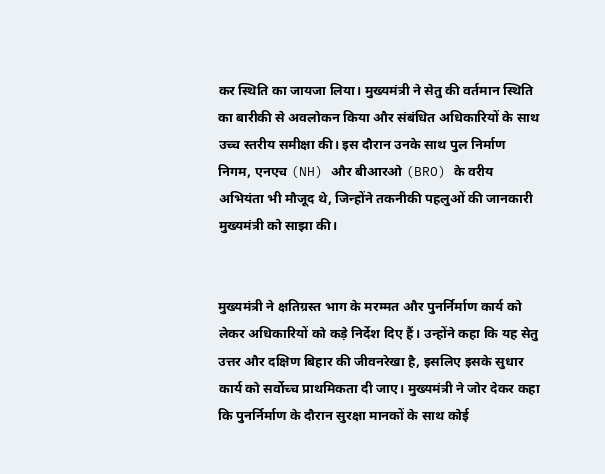कर स्थिति का जायजा लिया। मुख्यमंत्री ने सेतु की वर्तमान स्थिति का बारीकी से अवलोकन किया और संबंधित अधिकारियों के साथ उच्च स्तरीय समीक्षा की। इस दौरान उनके साथ पुल निर्माण निगम, एनएच (NH) और बीआरओ (BRO) के वरीय अभियंता भी मौजूद थे, जिन्होंने तकनीकी पहलुओं की जानकारी मुख्यमंत्री को साझा की।


मुख्यमंत्री ने क्षतिग्रस्त भाग के मरम्मत और पुनर्निर्माण कार्य को लेकर अधिकारियों को कड़े निर्देश दिए हैं। उन्होंने कहा कि यह सेतु उत्तर और दक्षिण बिहार की जीवनरेखा है, इसलिए इसके सुधार कार्य को सर्वोच्च प्राथमिकता दी जाए। मुख्यमंत्री ने जोर देकर कहा कि पुनर्निर्माण के दौरान सुरक्षा मानकों के साथ कोई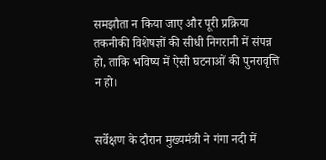समझौता न किया जाए और पूरी प्रक्रिया तकनीकी विशेषज्ञों की सीधी निगरानी में संपन्न हो, ताकि भविष्य में ऐसी घटनाओं की पुनरावृत्ति न हो।


सर्वेक्षण के दौरान मुख्यमंत्री ने गंगा नदी में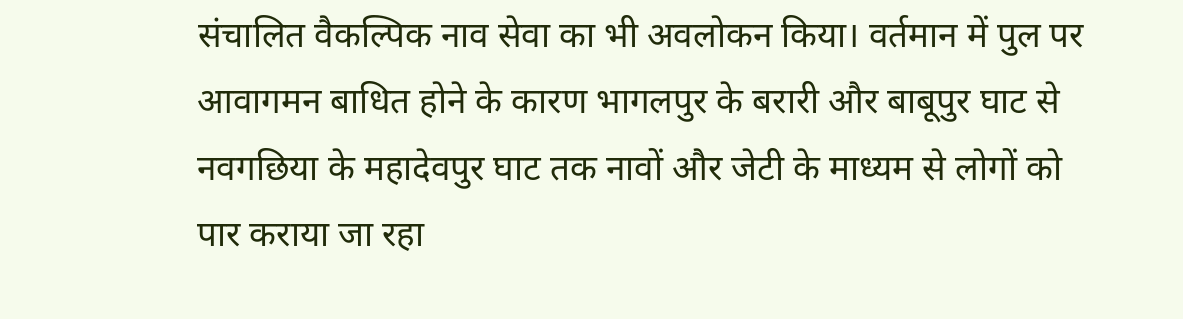संचालित वैकल्पिक नाव सेवा का भी अवलोकन किया। वर्तमान में पुल पर आवागमन बाधित होने के कारण भागलपुर के बरारी और बाबूपुर घाट से नवगछिया के महादेवपुर घाट तक नावों और जेटी के माध्यम से लोगों को पार कराया जा रहा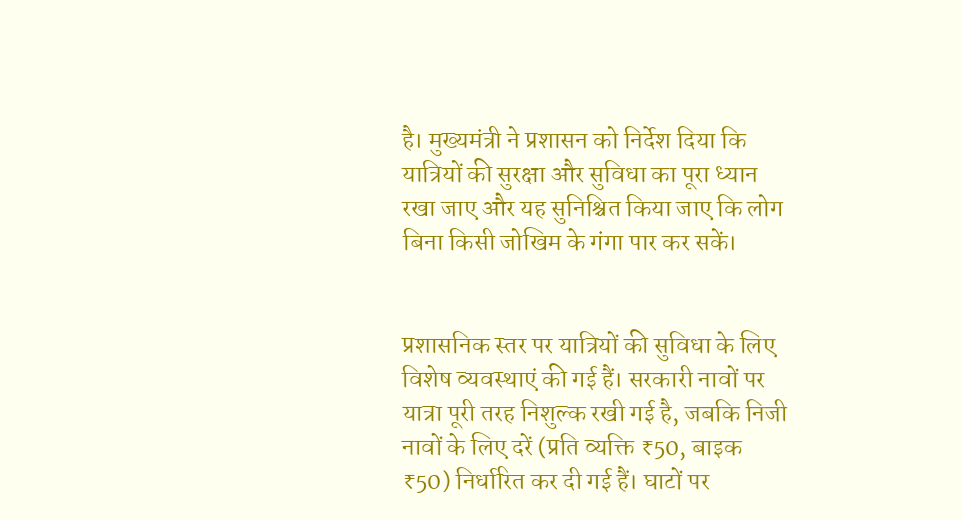है। मुख्यमंत्री ने प्रशासन को निर्देश दिया कि यात्रियों की सुरक्षा और सुविधा का पूरा ध्यान रखा जाए और यह सुनिश्चित किया जाए कि लोग बिना किसी जोखिम के गंगा पार कर सकें।


प्रशासनिक स्तर पर यात्रियों की सुविधा के लिए विशेष व्यवस्थाएं की गई हैं। सरकारी नावों पर यात्रा पूरी तरह निशुल्क रखी गई है, जबकि निजी नावों के लिए दरें (प्रति व्यक्ति ₹50, बाइक ₹50) निर्धारित कर दी गई हैं। घाटों पर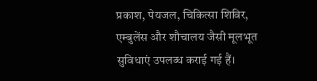प्रकाश, पेयजल, चिकित्सा शिविर, एम्बुलेंस और शौचालय जैसी मूलभूत सुविधाएं उपलब्ध कराई गई हैं।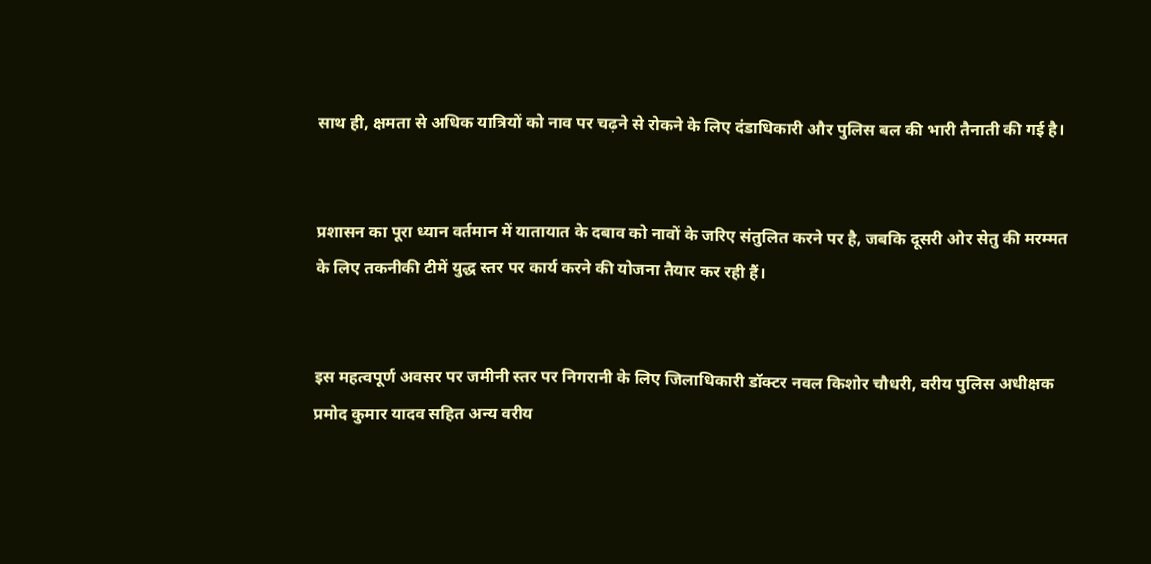साथ ही, क्षमता से अधिक यात्रियों को नाव पर चढ़ने से रोकने के लिए दंडाधिकारी और पुलिस बल की भारी तैनाती की गई है।


प्रशासन का पूरा ध्यान वर्तमान में यातायात के दबाव को नावों के जरिए संतुलित करने पर है, जबकि दूसरी ओर सेतु की मरम्मत के लिए तकनीकी टीमें युद्ध स्तर पर कार्य करने की योजना तैयार कर रही हैं।


इस महत्वपूर्ण अवसर पर जमीनी स्तर पर निगरानी के लिए जिलाधिकारी डॉक्टर नवल किशोर चौधरी, वरीय पुलिस अधीक्षक प्रमोद कुमार यादव सहित अन्य वरीय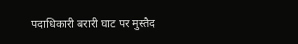पदाधिकारी बरारी घाट पर मुस्तैद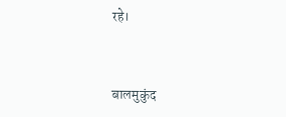रहे।


बालमुकुंद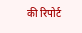की रिपोर्ट